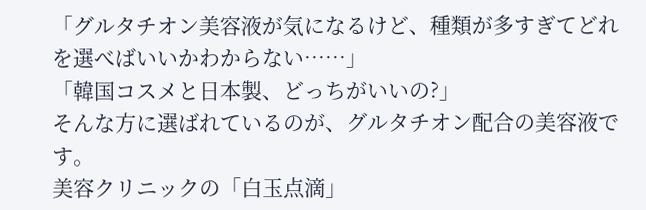「グルタチオン美容液が気になるけど、種類が多すぎてどれを選べばいいかわからない……」
「韓国コスメと日本製、どっちがいいの?」
そんな方に選ばれているのが、グルタチオン配合の美容液です。
美容クリニックの「白玉点滴」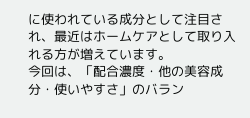に使われている成分として注目され、最近はホームケアとして取り入れる方が増えています。
今回は、「配合濃度・他の美容成分・使いやすさ」のバラン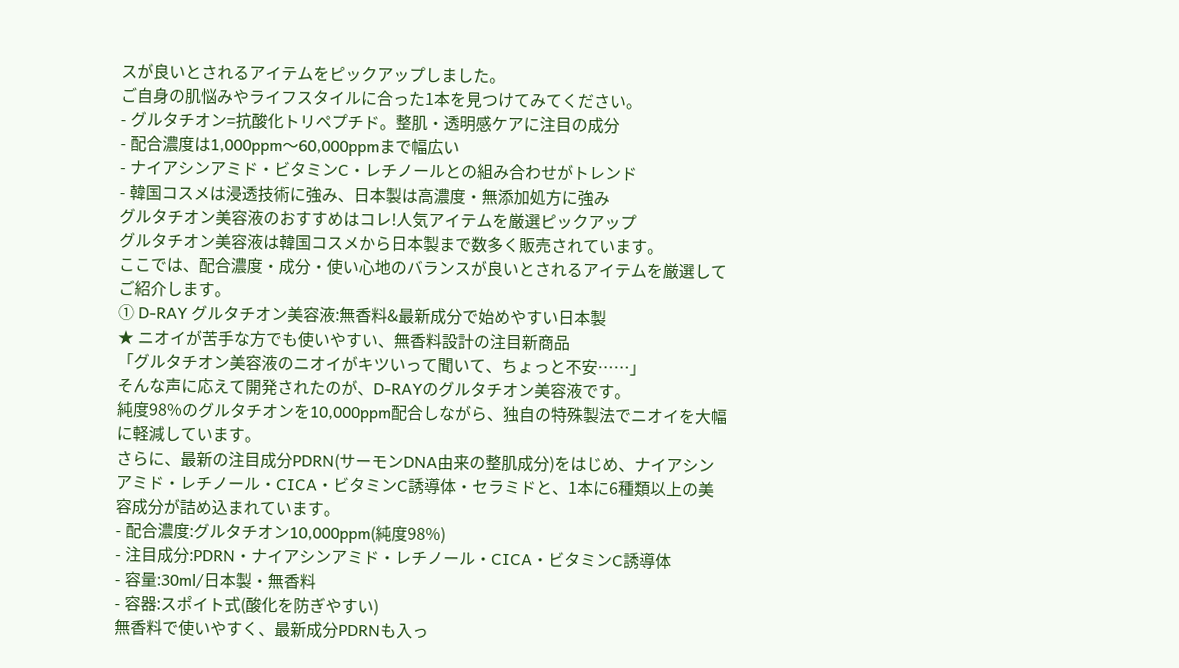スが良いとされるアイテムをピックアップしました。
ご自身の肌悩みやライフスタイルに合った1本を見つけてみてください。
- グルタチオン=抗酸化トリペプチド。整肌・透明感ケアに注目の成分
- 配合濃度は1,000ppm〜60,000ppmまで幅広い
- ナイアシンアミド・ビタミンC・レチノールとの組み合わせがトレンド
- 韓国コスメは浸透技術に強み、日本製は高濃度・無添加処方に強み
グルタチオン美容液のおすすめはコレ!人気アイテムを厳選ピックアップ
グルタチオン美容液は韓国コスメから日本製まで数多く販売されています。
ここでは、配合濃度・成分・使い心地のバランスが良いとされるアイテムを厳選してご紹介します。
① D-RAY グルタチオン美容液:無香料&最新成分で始めやすい日本製
★ ニオイが苦手な方でも使いやすい、無香料設計の注目新商品
「グルタチオン美容液のニオイがキツいって聞いて、ちょっと不安……」
そんな声に応えて開発されたのが、D-RAYのグルタチオン美容液です。
純度98%のグルタチオンを10,000ppm配合しながら、独自の特殊製法でニオイを大幅に軽減しています。
さらに、最新の注目成分PDRN(サーモンDNA由来の整肌成分)をはじめ、ナイアシンアミド・レチノール・CICA・ビタミンC誘導体・セラミドと、1本に6種類以上の美容成分が詰め込まれています。
- 配合濃度:グルタチオン10,000ppm(純度98%)
- 注目成分:PDRN・ナイアシンアミド・レチノール・CICA・ビタミンC誘導体
- 容量:30ml/日本製・無香料
- 容器:スポイト式(酸化を防ぎやすい)
無香料で使いやすく、最新成分PDRNも入っ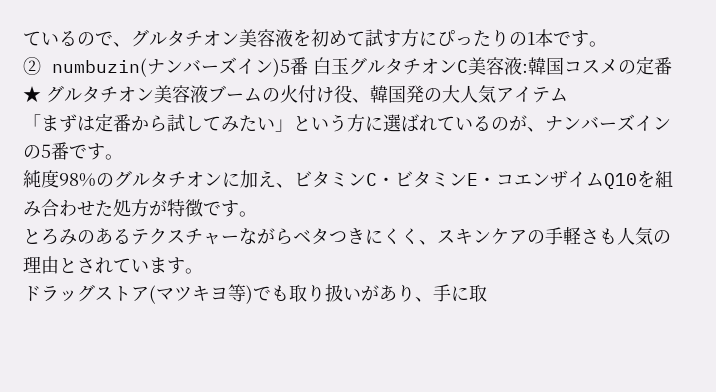ているので、グルタチオン美容液を初めて試す方にぴったりの1本です。
② numbuzin(ナンバーズイン)5番 白玉グルタチオンC美容液:韓国コスメの定番
★ グルタチオン美容液ブームの火付け役、韓国発の大人気アイテム
「まずは定番から試してみたい」という方に選ばれているのが、ナンバーズインの5番です。
純度98%のグルタチオンに加え、ビタミンC・ビタミンE・コエンザイムQ10を組み合わせた処方が特徴です。
とろみのあるテクスチャーながらベタつきにくく、スキンケアの手軽さも人気の理由とされています。
ドラッグストア(マツキヨ等)でも取り扱いがあり、手に取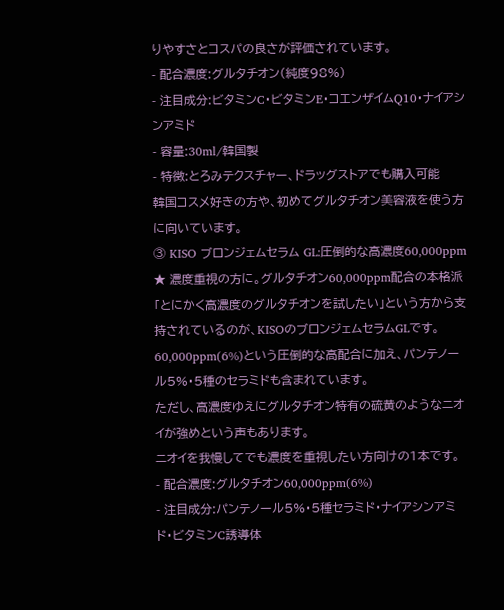りやすさとコスパの良さが評価されています。
- 配合濃度:グルタチオン(純度98%)
- 注目成分:ビタミンC・ビタミンE・コエンザイムQ10・ナイアシンアミド
- 容量:30ml/韓国製
- 特徴:とろみテクスチャー、ドラッグストアでも購入可能
韓国コスメ好きの方や、初めてグルタチオン美容液を使う方に向いています。
③ KISO ブロンジェムセラム GL:圧倒的な高濃度60,000ppm
★ 濃度重視の方に。グルタチオン60,000ppm配合の本格派
「とにかく高濃度のグルタチオンを試したい」という方から支持されているのが、KISOのブロンジェムセラムGLです。
60,000ppm(6%)という圧倒的な高配合に加え、パンテノール5%・5種のセラミドも含まれています。
ただし、高濃度ゆえにグルタチオン特有の硫黄のようなニオイが強めという声もあります。
ニオイを我慢してでも濃度を重視したい方向けの1本です。
- 配合濃度:グルタチオン60,000ppm(6%)
- 注目成分:パンテノール5%・5種セラミド・ナイアシンアミド・ビタミンC誘導体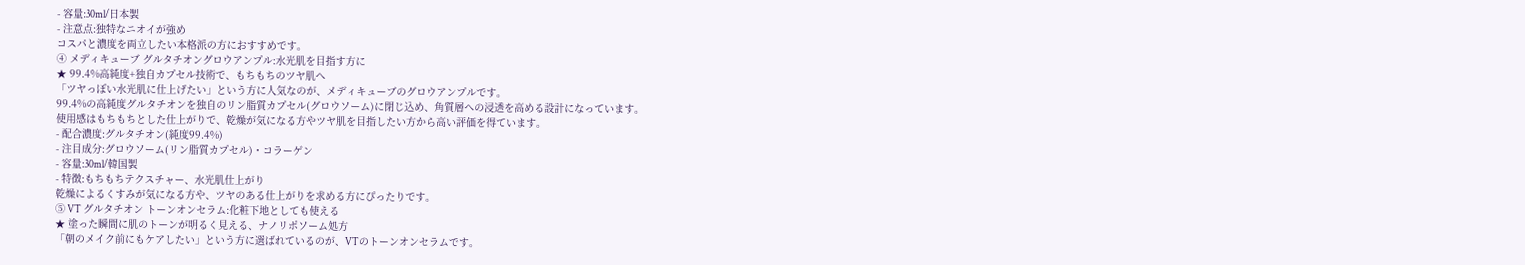- 容量:30ml/日本製
- 注意点:独特なニオイが強め
コスパと濃度を両立したい本格派の方におすすめです。
④ メディキューブ グルタチオングロウアンプル:水光肌を目指す方に
★ 99.4%高純度+独自カプセル技術で、もちもちのツヤ肌へ
「ツヤっぽい水光肌に仕上げたい」という方に人気なのが、メディキューブのグロウアンプルです。
99.4%の高純度グルタチオンを独自のリン脂質カプセル(グロウソーム)に閉じ込め、角質層への浸透を高める設計になっています。
使用感はもちもちとした仕上がりで、乾燥が気になる方やツヤ肌を目指したい方から高い評価を得ています。
- 配合濃度:グルタチオン(純度99.4%)
- 注目成分:グロウソーム(リン脂質カプセル)・コラーゲン
- 容量:30ml/韓国製
- 特徴:もちもちテクスチャー、水光肌仕上がり
乾燥によるくすみが気になる方や、ツヤのある仕上がりを求める方にぴったりです。
⑤ VT グルタチオン トーンオンセラム:化粧下地としても使える
★ 塗った瞬間に肌のトーンが明るく見える、ナノリポソーム処方
「朝のメイク前にもケアしたい」という方に選ばれているのが、VTのトーンオンセラムです。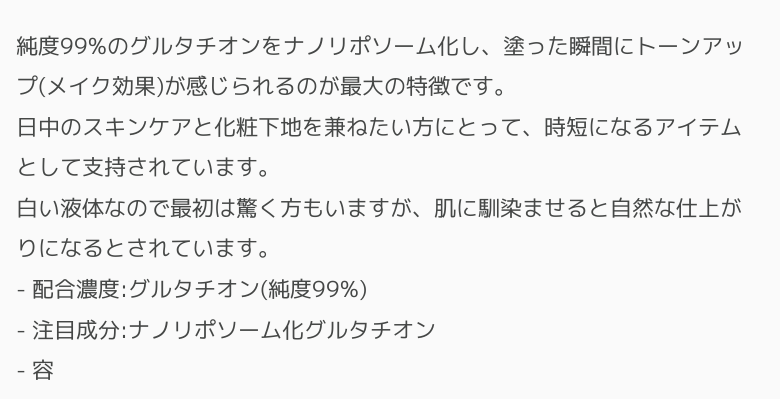純度99%のグルタチオンをナノリポソーム化し、塗った瞬間にトーンアップ(メイク効果)が感じられるのが最大の特徴です。
日中のスキンケアと化粧下地を兼ねたい方にとって、時短になるアイテムとして支持されています。
白い液体なので最初は驚く方もいますが、肌に馴染ませると自然な仕上がりになるとされています。
- 配合濃度:グルタチオン(純度99%)
- 注目成分:ナノリポソーム化グルタチオン
- 容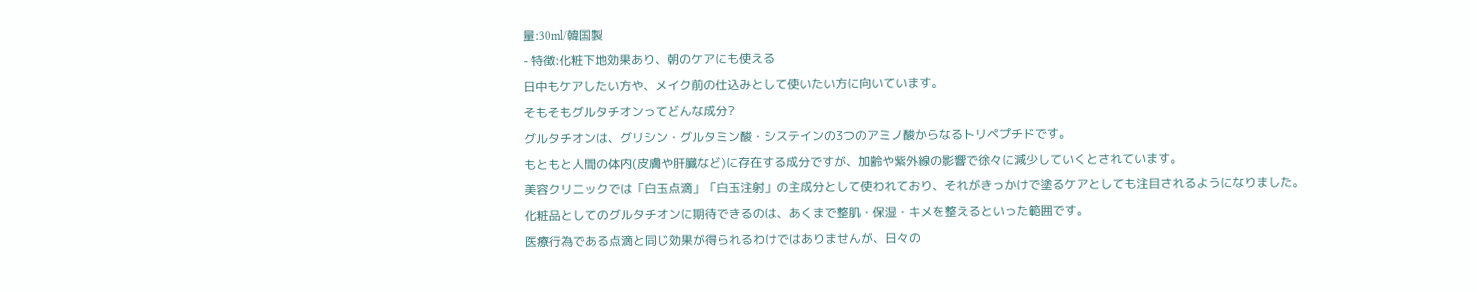量:30ml/韓国製
- 特徴:化粧下地効果あり、朝のケアにも使える
日中もケアしたい方や、メイク前の仕込みとして使いたい方に向いています。
そもそもグルタチオンってどんな成分?
グルタチオンは、グリシン・グルタミン酸・システインの3つのアミノ酸からなるトリペプチドです。
もともと人間の体内(皮膚や肝臓など)に存在する成分ですが、加齢や紫外線の影響で徐々に減少していくとされています。
美容クリニックでは「白玉点滴」「白玉注射」の主成分として使われており、それがきっかけで塗るケアとしても注目されるようになりました。
化粧品としてのグルタチオンに期待できるのは、あくまで整肌・保湿・キメを整えるといった範囲です。
医療行為である点滴と同じ効果が得られるわけではありませんが、日々の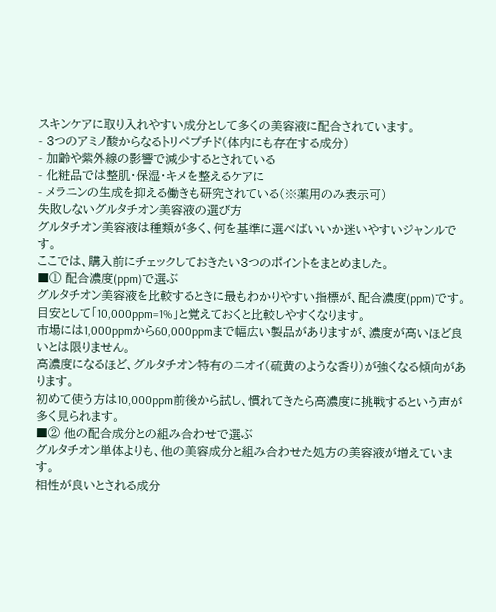スキンケアに取り入れやすい成分として多くの美容液に配合されています。
- 3つのアミノ酸からなるトリペプチド(体内にも存在する成分)
- 加齢や紫外線の影響で減少するとされている
- 化粧品では整肌・保湿・キメを整えるケアに
- メラニンの生成を抑える働きも研究されている(※薬用のみ表示可)
失敗しないグルタチオン美容液の選び方
グルタチオン美容液は種類が多く、何を基準に選べばいいか迷いやすいジャンルです。
ここでは、購入前にチェックしておきたい3つのポイントをまとめました。
■① 配合濃度(ppm)で選ぶ
グルタチオン美容液を比較するときに最もわかりやすい指標が、配合濃度(ppm)です。
目安として「10,000ppm=1%」と覚えておくと比較しやすくなります。
市場には1,000ppmから60,000ppmまで幅広い製品がありますが、濃度が高いほど良いとは限りません。
高濃度になるほど、グルタチオン特有のニオイ(硫黄のような香り)が強くなる傾向があります。
初めて使う方は10,000ppm前後から試し、慣れてきたら高濃度に挑戦するという声が多く見られます。
■② 他の配合成分との組み合わせで選ぶ
グルタチオン単体よりも、他の美容成分と組み合わせた処方の美容液が増えています。
相性が良いとされる成分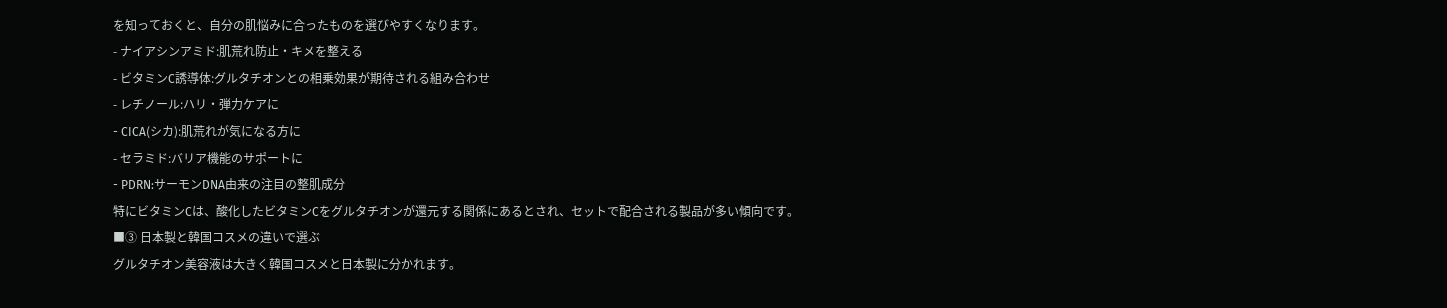を知っておくと、自分の肌悩みに合ったものを選びやすくなります。
- ナイアシンアミド:肌荒れ防止・キメを整える
- ビタミンC誘導体:グルタチオンとの相乗効果が期待される組み合わせ
- レチノール:ハリ・弾力ケアに
- CICA(シカ):肌荒れが気になる方に
- セラミド:バリア機能のサポートに
- PDRN:サーモンDNA由来の注目の整肌成分
特にビタミンCは、酸化したビタミンCをグルタチオンが還元する関係にあるとされ、セットで配合される製品が多い傾向です。
■③ 日本製と韓国コスメの違いで選ぶ
グルタチオン美容液は大きく韓国コスメと日本製に分かれます。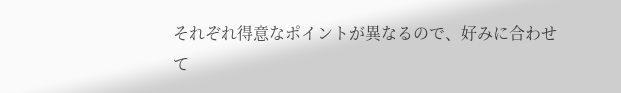それぞれ得意なポイントが異なるので、好みに合わせて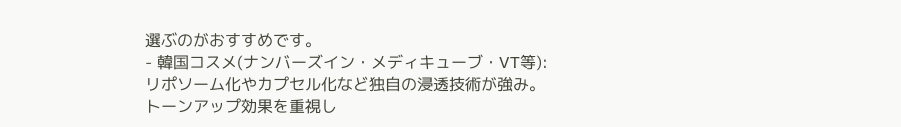選ぶのがおすすめです。
- 韓国コスメ(ナンバーズイン・メディキューブ・VT等):リポソーム化やカプセル化など独自の浸透技術が強み。トーンアップ効果を重視し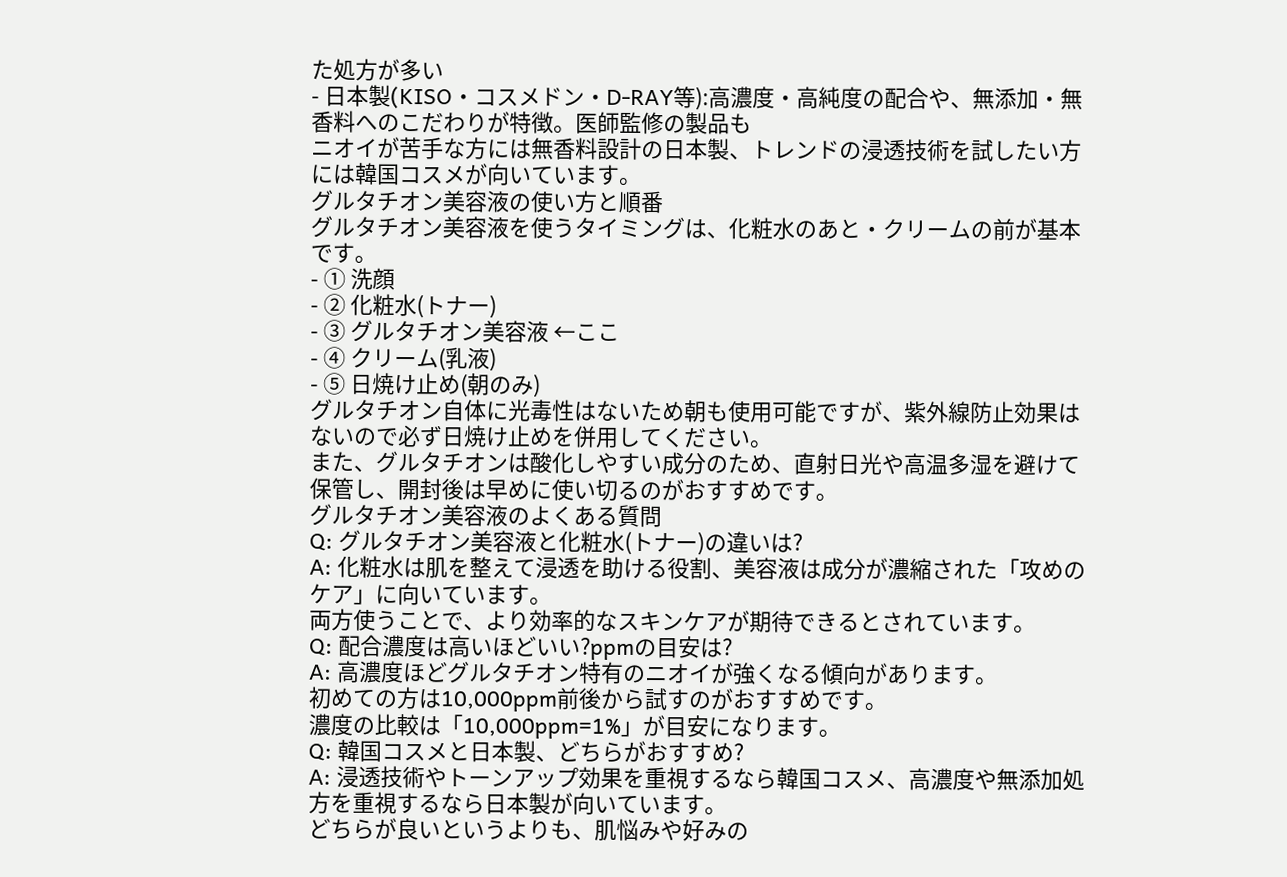た処方が多い
- 日本製(KISO・コスメドン・D-RAY等):高濃度・高純度の配合や、無添加・無香料へのこだわりが特徴。医師監修の製品も
ニオイが苦手な方には無香料設計の日本製、トレンドの浸透技術を試したい方には韓国コスメが向いています。
グルタチオン美容液の使い方と順番
グルタチオン美容液を使うタイミングは、化粧水のあと・クリームの前が基本です。
- ① 洗顔
- ② 化粧水(トナー)
- ③ グルタチオン美容液 ←ここ
- ④ クリーム(乳液)
- ⑤ 日焼け止め(朝のみ)
グルタチオン自体に光毒性はないため朝も使用可能ですが、紫外線防止効果はないので必ず日焼け止めを併用してください。
また、グルタチオンは酸化しやすい成分のため、直射日光や高温多湿を避けて保管し、開封後は早めに使い切るのがおすすめです。
グルタチオン美容液のよくある質問
Q: グルタチオン美容液と化粧水(トナー)の違いは?
A: 化粧水は肌を整えて浸透を助ける役割、美容液は成分が濃縮された「攻めのケア」に向いています。
両方使うことで、より効率的なスキンケアが期待できるとされています。
Q: 配合濃度は高いほどいい?ppmの目安は?
A: 高濃度ほどグルタチオン特有のニオイが強くなる傾向があります。
初めての方は10,000ppm前後から試すのがおすすめです。
濃度の比較は「10,000ppm=1%」が目安になります。
Q: 韓国コスメと日本製、どちらがおすすめ?
A: 浸透技術やトーンアップ効果を重視するなら韓国コスメ、高濃度や無添加処方を重視するなら日本製が向いています。
どちらが良いというよりも、肌悩みや好みの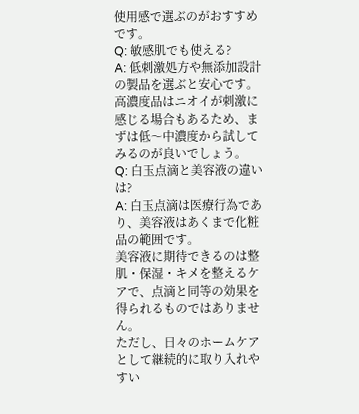使用感で選ぶのがおすすめです。
Q: 敏感肌でも使える?
A: 低刺激処方や無添加設計の製品を選ぶと安心です。
高濃度品はニオイが刺激に感じる場合もあるため、まずは低〜中濃度から試してみるのが良いでしょう。
Q: 白玉点滴と美容液の違いは?
A: 白玉点滴は医療行為であり、美容液はあくまで化粧品の範囲です。
美容液に期待できるのは整肌・保湿・キメを整えるケアで、点滴と同等の効果を得られるものではありません。
ただし、日々のホームケアとして継続的に取り入れやすい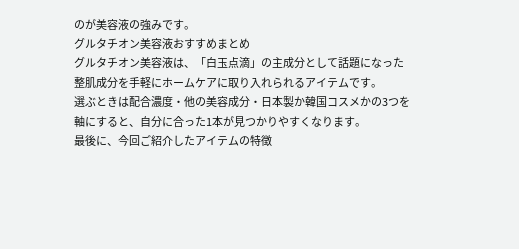のが美容液の強みです。
グルタチオン美容液おすすめまとめ
グルタチオン美容液は、「白玉点滴」の主成分として話題になった整肌成分を手軽にホームケアに取り入れられるアイテムです。
選ぶときは配合濃度・他の美容成分・日本製か韓国コスメかの3つを軸にすると、自分に合った1本が見つかりやすくなります。
最後に、今回ご紹介したアイテムの特徴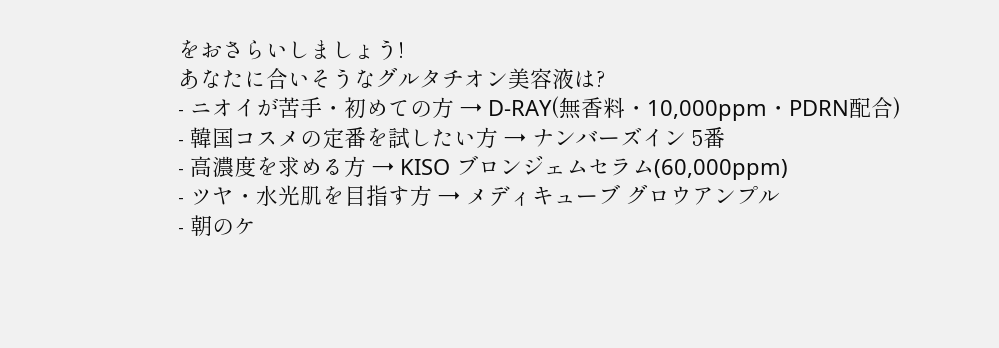をおさらいしましょう!
あなたに合いそうなグルタチオン美容液は?
- ニオイが苦手・初めての方 → D-RAY(無香料・10,000ppm・PDRN配合)
- 韓国コスメの定番を試したい方 → ナンバーズイン 5番
- 高濃度を求める方 → KISO ブロンジェムセラム(60,000ppm)
- ツヤ・水光肌を目指す方 → メディキューブ グロウアンプル
- 朝のケ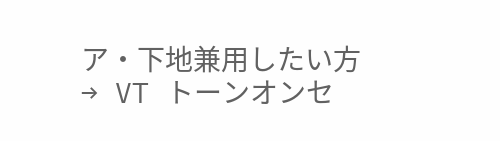ア・下地兼用したい方 → VT トーンオンセ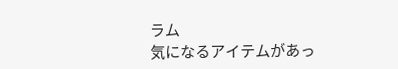ラム
気になるアイテムがあっ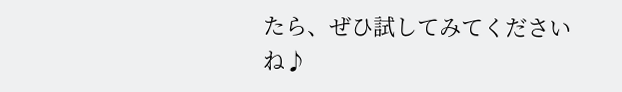たら、ぜひ試してみてくださいね♪